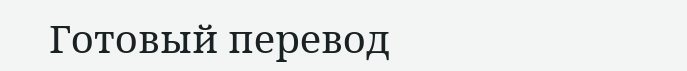Готовый перевод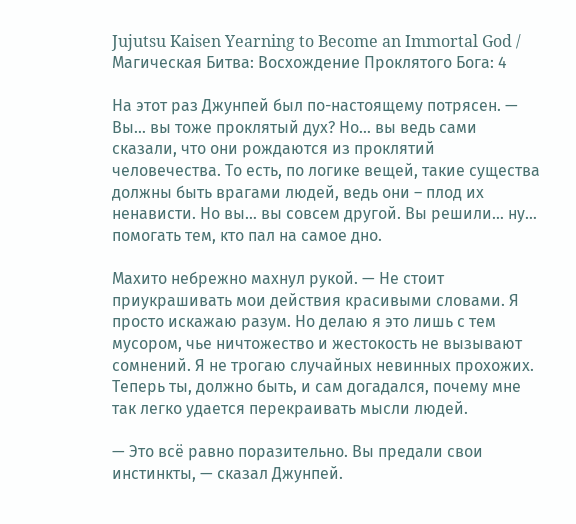Jujutsu Kaisen Yearning to Become an Immortal God / Магическая Битва: Восхождение Проклятого Бога: 4

На этот раз Джунпей был по-настоящему потрясен. — Вы… вы тоже проклятый дух? Но… вы ведь сами сказали, что они рождаются из проклятий человечества. То есть, по логике вещей, такие существа должны быть врагами людей, ведь они – плод их ненависти. Но вы… вы совсем другой. Вы решили… ну… помогать тем, кто пал на самое дно.

Махито небрежно махнул рукой. — Не стоит приукрашивать мои действия красивыми словами. Я просто искажаю разум. Но делаю я это лишь с тем мусором, чье ничтожество и жестокость не вызывают сомнений. Я не трогаю случайных невинных прохожих. Теперь ты, должно быть, и сам догадался, почему мне так легко удается перекраивать мысли людей.

— Это всё равно поразительно. Вы предали свои инстинкты, — сказал Джунпей.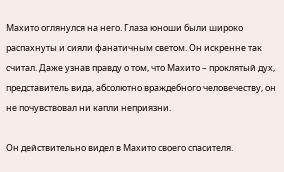Махито оглянулся на него. Глаза юноши были широко распахнуты и сияли фанатичным светом. Он искренне так считал. Даже узнав правду о том, что Махито – проклятый дух, представитель вида, абсолютно враждебного человечеству, он не почувствовал ни капли неприязни.

Он действительно видел в Махито своего спасителя.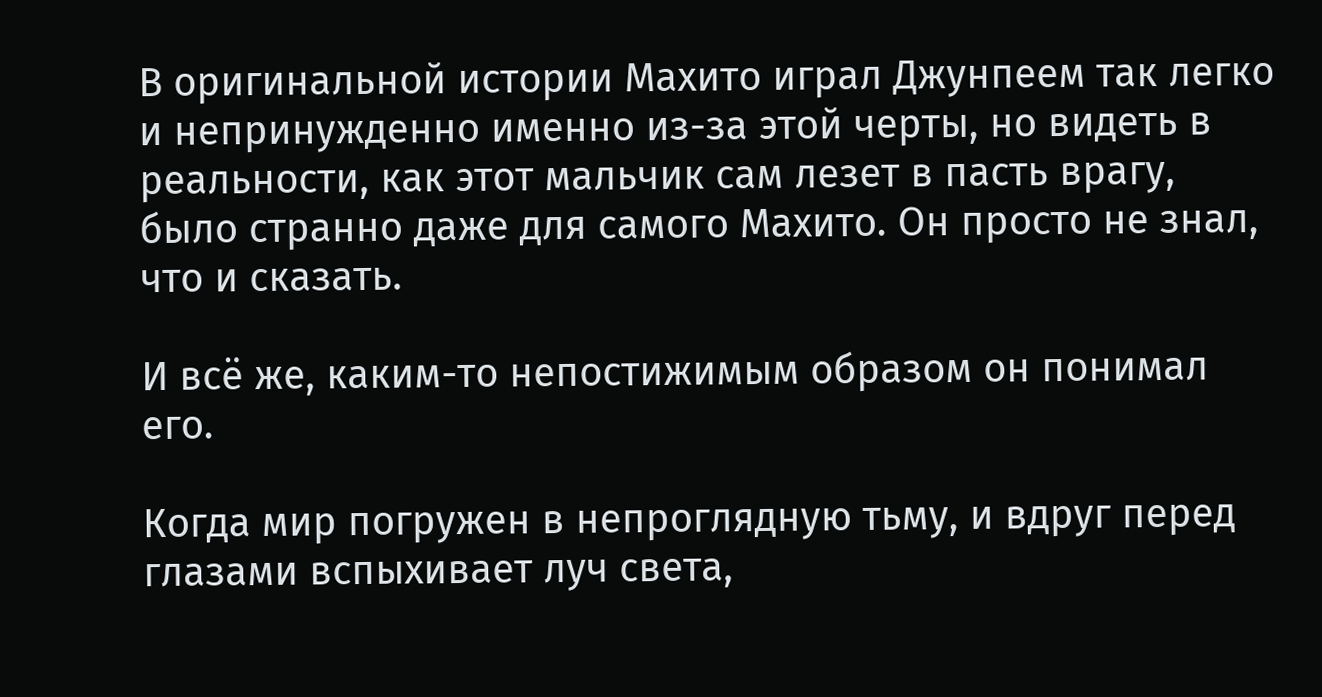В оригинальной истории Махито играл Джунпеем так легко и непринужденно именно из-за этой черты, но видеть в реальности, как этот мальчик сам лезет в пасть врагу, было странно даже для самого Махито. Он просто не знал, что и сказать.

И всё же, каким-то непостижимым образом он понимал его.

Когда мир погружен в непроглядную тьму, и вдруг перед глазами вспыхивает луч света,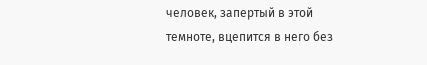человек, запертый в этой темноте, вцепится в него без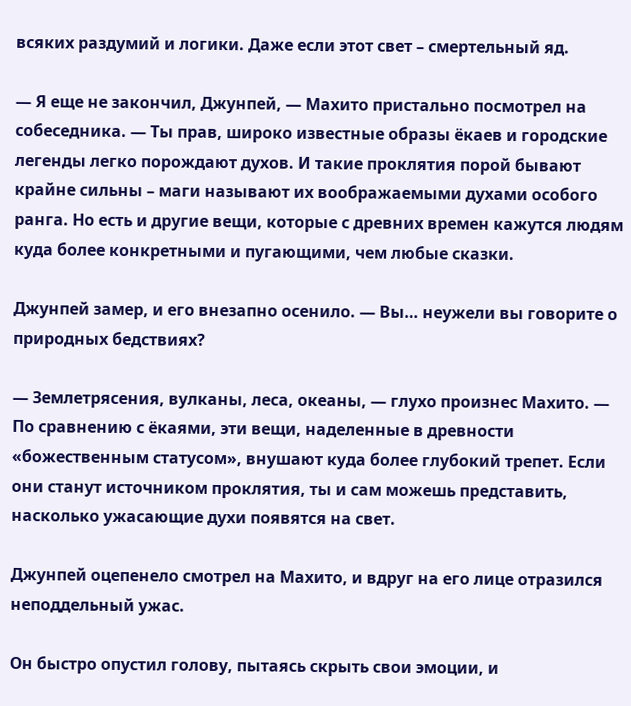всяких раздумий и логики. Даже если этот свет – смертельный яд.

— Я еще не закончил, Джунпей, — Махито пристально посмотрел на собеседника. — Ты прав, широко известные образы ёкаев и городские легенды легко порождают духов. И такие проклятия порой бывают крайне сильны – маги называют их воображаемыми духами особого ранга. Но есть и другие вещи, которые с древних времен кажутся людям куда более конкретными и пугающими, чем любые сказки.

Джунпей замер, и его внезапно осенило. — Вы… неужели вы говорите о природных бедствиях?

— Землетрясения, вулканы, леса, океаны, — глухо произнес Махито. — По сравнению с ёкаями, эти вещи, наделенные в древности «божественным статусом», внушают куда более глубокий трепет. Если они станут источником проклятия, ты и сам можешь представить, насколько ужасающие духи появятся на свет.

Джунпей оцепенело смотрел на Махито, и вдруг на его лице отразился неподдельный ужас.

Он быстро опустил голову, пытаясь скрыть свои эмоции, и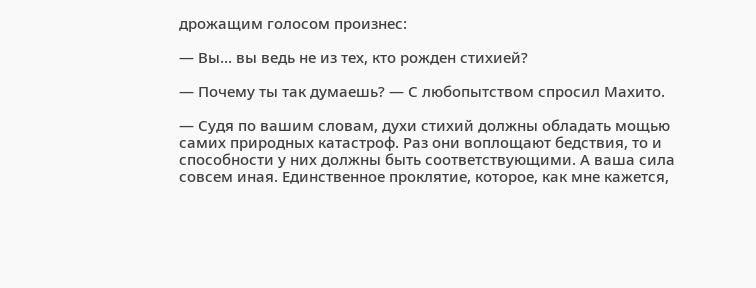дрожащим голосом произнес:

— Вы… вы ведь не из тех, кто рожден стихией?

— Почему ты так думаешь? — С любопытством спросил Махито.

— Судя по вашим словам, духи стихий должны обладать мощью самих природных катастроф. Раз они воплощают бедствия, то и способности у них должны быть соответствующими. А ваша сила совсем иная. Единственное проклятие, которое, как мне кажется,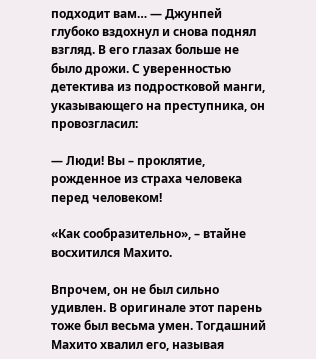подходит вам… — Джунпей глубоко вздохнул и снова поднял взгляд. В его глазах больше не было дрожи. С уверенностью детектива из подростковой манги, указывающего на преступника, он провозгласил:

— Люди! Вы – проклятие, рожденное из страха человека перед человеком!

«Как сообразительно», – втайне восхитился Махито.

Впрочем, он не был сильно удивлен. В оригинале этот парень тоже был весьма умен. Тогдашний Махито хвалил его, называя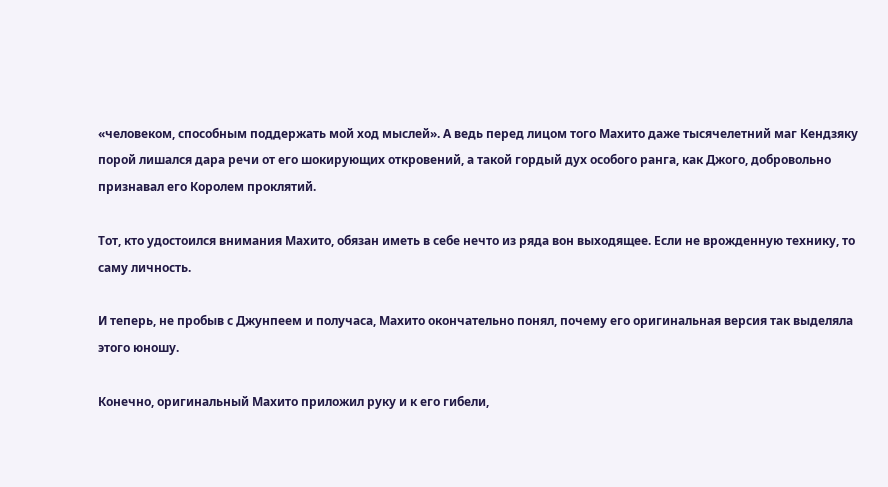«человеком, способным поддержать мой ход мыслей». А ведь перед лицом того Махито даже тысячелетний маг Кендзяку порой лишался дара речи от его шокирующих откровений, а такой гордый дух особого ранга, как Джого, добровольно признавал его Королем проклятий.

Тот, кто удостоился внимания Махито, обязан иметь в себе нечто из ряда вон выходящее. Если не врожденную технику, то саму личность.

И теперь, не пробыв с Джунпеем и получаса, Махито окончательно понял, почему его оригинальная версия так выделяла этого юношу.

Конечно, оригинальный Махито приложил руку и к его гибели,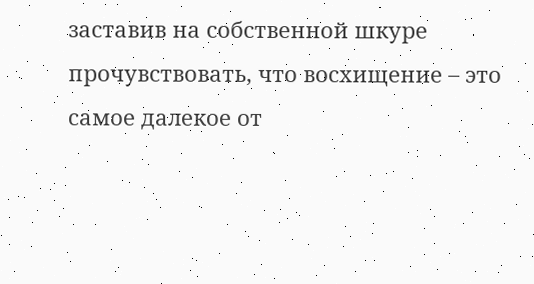заставив на собственной шкуре прочувствовать, что восхищение – это самое далекое от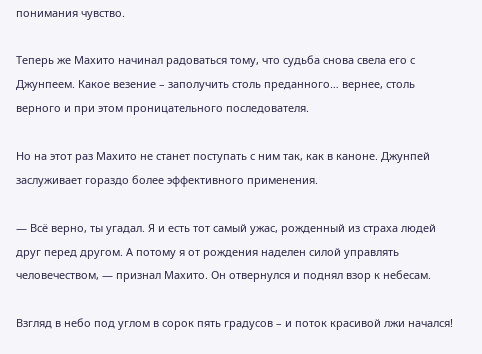понимания чувство.

Теперь же Махито начинал радоваться тому, что судьба снова свела его с Джунпеем. Какое везение – заполучить столь преданного… вернее, столь верного и при этом проницательного последователя.

Но на этот раз Махито не станет поступать с ним так, как в каноне. Джунпей заслуживает гораздо более эффективного применения.

— Всё верно, ты угадал. Я и есть тот самый ужас, рожденный из страха людей друг перед другом. А потому я от рождения наделен силой управлять человечеством, — признал Махито. Он отвернулся и поднял взор к небесам.

Взгляд в небо под углом в сорок пять градусов – и поток красивой лжи начался!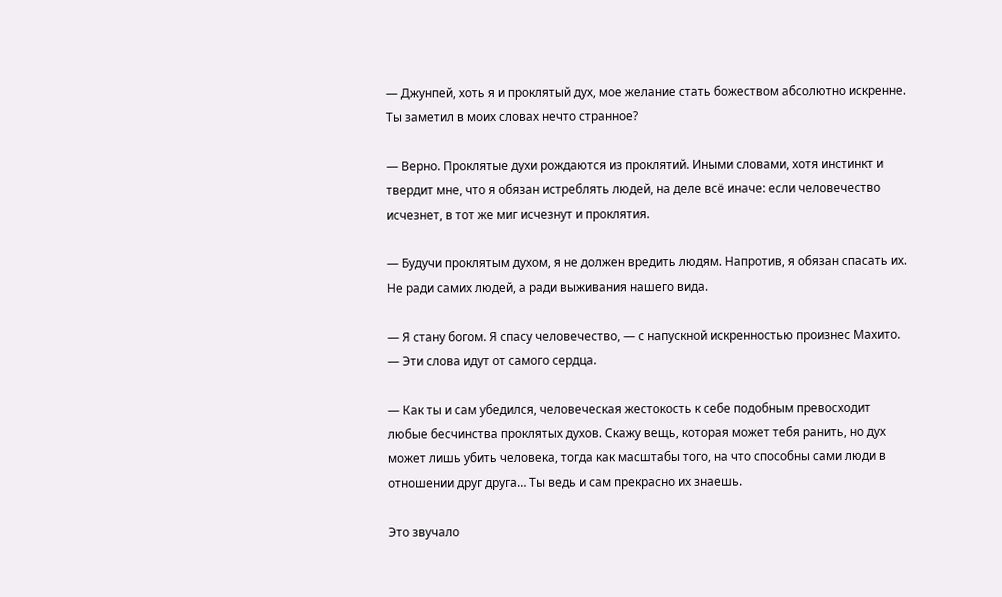— Джунпей, хоть я и проклятый дух, мое желание стать божеством абсолютно искренне. Ты заметил в моих словах нечто странное?

— Верно. Проклятые духи рождаются из проклятий. Иными словами, хотя инстинкт и твердит мне, что я обязан истреблять людей, на деле всё иначе: если человечество исчезнет, в тот же миг исчезнут и проклятия.

— Будучи проклятым духом, я не должен вредить людям. Напротив, я обязан спасать их. Не ради самих людей, а ради выживания нашего вида.

— Я стану богом. Я спасу человечество, — с напускной искренностью произнес Махито. — Эти слова идут от самого сердца.

— Как ты и сам убедился, человеческая жестокость к себе подобным превосходит любые бесчинства проклятых духов. Скажу вещь, которая может тебя ранить, но дух может лишь убить человека, тогда как масштабы того, на что способны сами люди в отношении друг друга… Ты ведь и сам прекрасно их знаешь.

Это звучало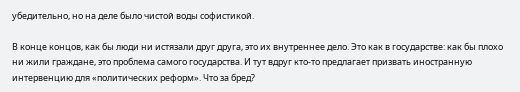убедительно, но на деле было чистой воды софистикой.

В конце концов, как бы люди ни истязали друг друга, это их внутреннее дело. Это как в государстве: как бы плохо ни жили граждане, это проблема самого государства. И тут вдруг кто-то предлагает призвать иностранную интервенцию для «политических реформ». Что за бред?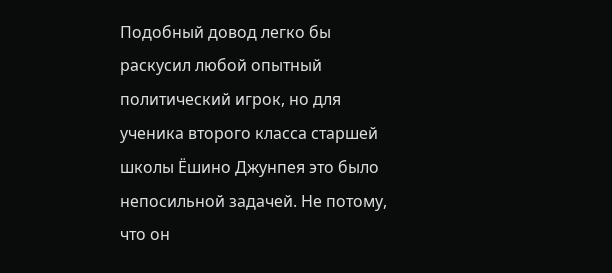Подобный довод легко бы раскусил любой опытный политический игрок, но для ученика второго класса старшей школы Ёшино Джунпея это было непосильной задачей. Не потому, что он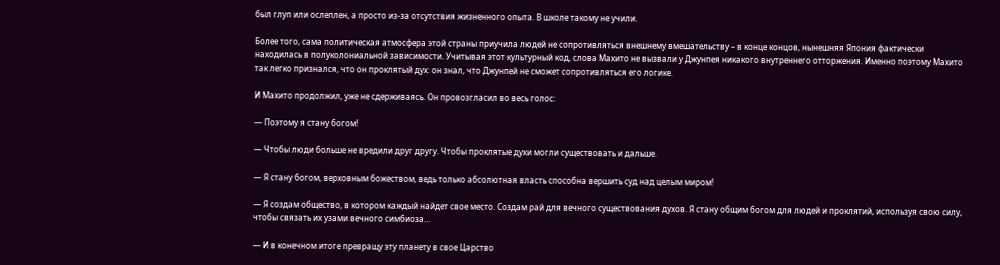был глуп или ослеплен, а просто из-за отсутствия жизненного опыта. В школе такому не учили.

Более того, сама политическая атмосфера этой страны приучила людей не сопротивляться внешнему вмешательству – в конце концов, нынешняя Япония фактически находилась в полуколониальной зависимости. Учитывая этот культурный код, слова Махито не вызвали у Джунпея никакого внутреннего отторжения. Именно поэтому Махито так легко признался, что он проклятый дух: он знал, что Джунпей не сможет сопротивляться его логике.

И Махито продолжил, уже не сдерживаясь. Он провозгласил во весь голос:

— Поэтому я стану богом!

— Чтобы люди больше не вредили друг другу. Чтобы проклятые духи могли существовать и дальше.

— Я стану богом, верховным божеством, ведь только абсолютная власть способна вершить суд над целым миром!

— Я создам общество, в котором каждый найдет свое место. Создам рай для вечного существования духов. Я стану общим богом для людей и проклятий, используя свою силу, чтобы связать их узами вечного симбиоза…

— И в конечном итоге превращу эту планету в свое Царство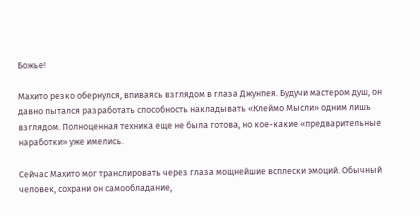Божье!

Махито резко обернулся, впиваясь взглядом в глаза Джунпея. Будучи мастером душ, он давно пытался разработать способность накладывать «Клеймо Мысли» одним лишь взглядом. Полноценная техника еще не была готова, но кое-какие «предварительные наработки» уже имелись.

Сейчас Махито мог транслировать через глаза мощнейшие всплески эмоций. Обычный человек, сохрани он самообладание,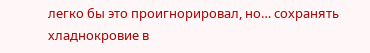легко бы это проигнорировал, но… сохранять хладнокровие в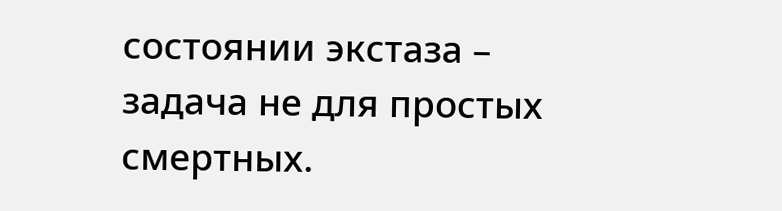состоянии экстаза – задача не для простых смертных.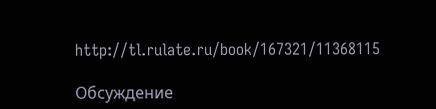http://tl.rulate.ru/book/167321/11368115

Обсуждение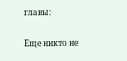главы:

Еще никто не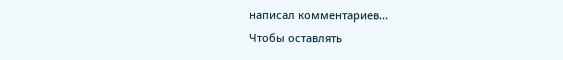написал комментариев...
Чтобы оставлять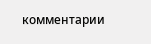комментарии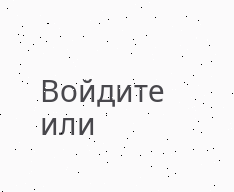Войдите или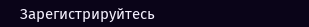Зарегистрируйтесь